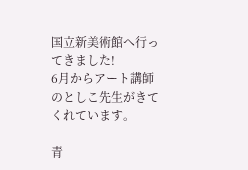国立新美術館へ行ってきました!
6月からアート講師のとしこ先生がきてくれています。

青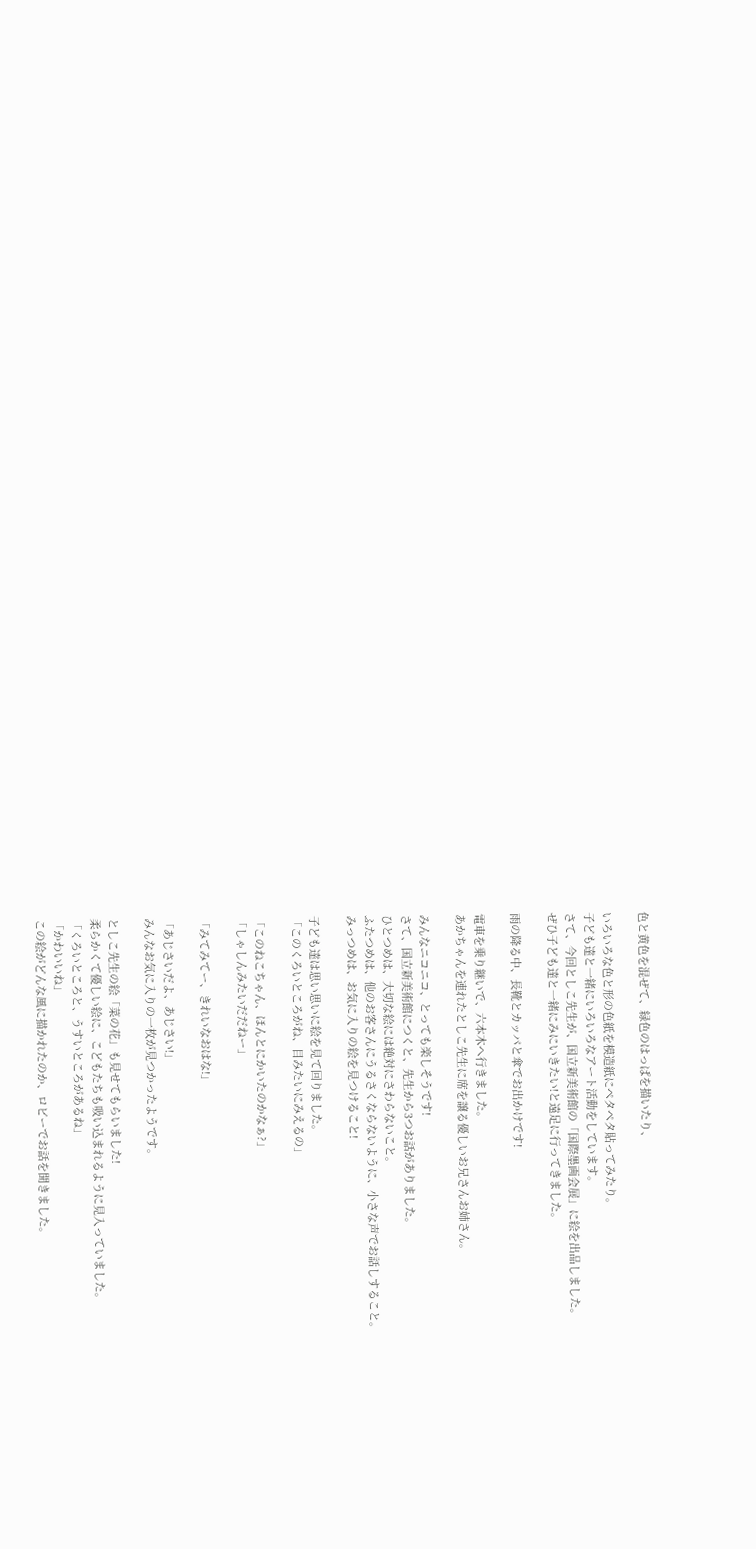色と黄色を混ぜて、緑色のはっぱを描いたり、

いろいろな色と形の色紙を模造紙にペタペタ貼ってみたり。
子ども達と一緒にいろいろなアート活動をしています。
さて、今回としこ先生が、国立新美術館の「国際墨画会展」に絵を出品しました。
ぜひ子ども達と一緒にみにいきたい!と遠足に行ってきました。

雨の降る中、長靴とカッパと傘でお出かけです!

電車を乗り継いで、六本木へ行きました。
あかちゃんを連れたとしこ先生に席を譲る優しいお兄さんお姉さん。

みんなニコニコ、とっても楽しそうです!
さて、国立新美術館につくと、先生から3つお話がありました。
ひとつめは、大切な絵には絶対にさわらないこと。
ふたつめは、他のお客さんにうるさくならないように、小さな声でお話しすること。
みっつめは、お気に入りの絵を見つけること!

子ども達は思い思いに絵を見て回りました。
「このくろいところがね、目みたいにみえるの」

「このねこちゃん、ほんとにかいたのかなぁ?」
「しゃしんみたいだだねー」

「みてみてー、きれいなおはな!」

「あじさいだよ、あじさい!」
みんなお気に入りの一枚が見つかったようです。

としこ先生の絵「菜の花」も見せてもらいました!
柔らかくて優しい絵に、こどもたちも吸い込まれるように見入っていました。
「くろいところと、うすいところがあるね」
「かわいいね」
この絵がどんな風に描かれたのか、ロビーでお話を聞きました。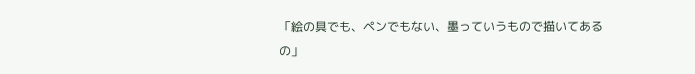「絵の具でも、ペンでもない、墨っていうもので描いてあるの」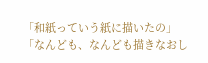「和紙っていう紙に描いたの」
「なんども、なんども描きなおし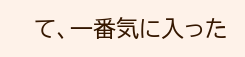て、一番気に入った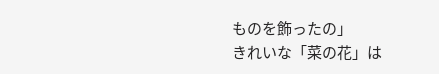ものを飾ったの」
きれいな「菜の花」は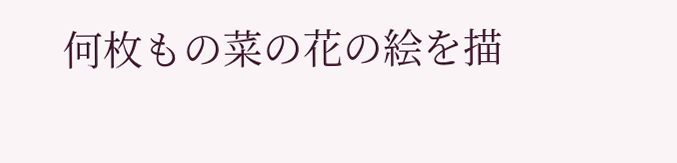何枚もの菜の花の絵を描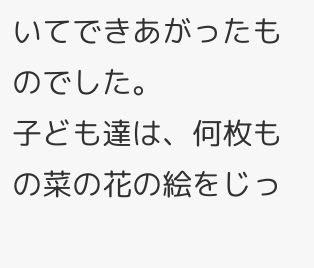いてできあがったものでした。
子ども達は、何枚もの菜の花の絵をじっ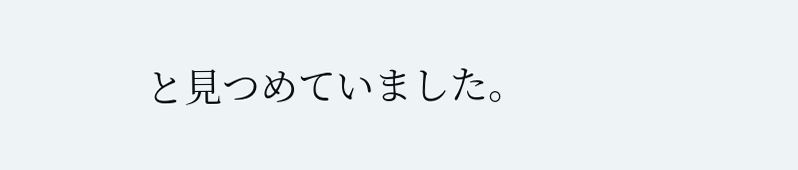と見つめていました。